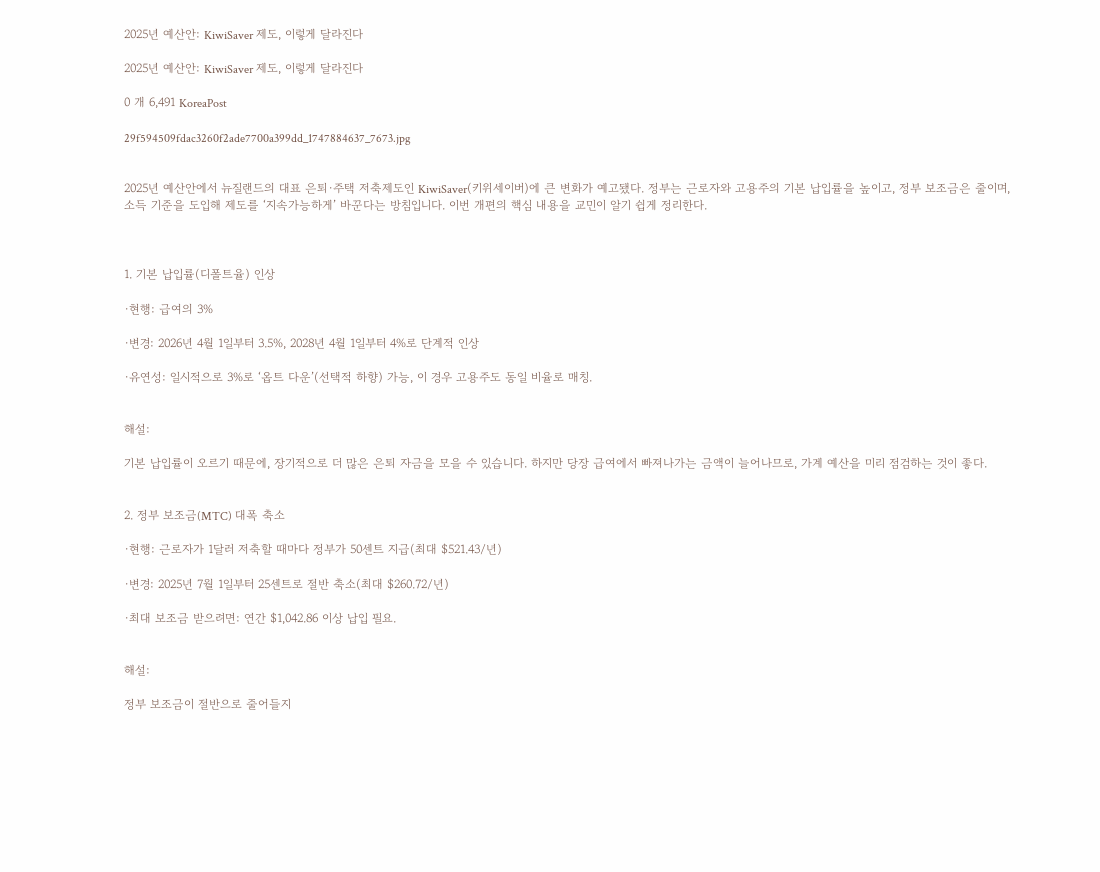2025년 예산안: KiwiSaver 제도, 이렇게 달라진다

2025년 예산안: KiwiSaver 제도, 이렇게 달라진다

0 개 6,491 KoreaPost

29f594509fdac3260f2ade7700a399dd_1747884637_7673.jpg


2025년 예산안에서 뉴질랜드의 대표 은퇴·주택 저축제도인 KiwiSaver(키위세이버)에 큰 변화가 예고됐다. 정부는 근로자와 고용주의 기본 납입률을 높이고, 정부 보조금은 줄이며, 소득 기준을 도입해 제도를 ‘지속가능하게’ 바꾼다는 방침입니다. 이번 개편의 핵심 내용을 교민이 알기 쉽게 정리한다.



1. 기본 납입률(디폴트율) 인상

·현행: 급여의 3%

·변경: 2026년 4월 1일부터 3.5%, 2028년 4월 1일부터 4%로 단계적 인상

·유연성: 일시적으로 3%로 ‘옵트 다운’(선택적 하향) 가능, 이 경우 고용주도 동일 비율로 매칭.


해설:

기본 납입률이 오르기 때문에, 장기적으로 더 많은 은퇴 자금을 모을 수 있습니다. 하지만 당장 급여에서 빠져나가는 금액이 늘어나므로, 가계 예산을 미리 점검하는 것이 좋다.


2. 정부 보조금(MTC) 대폭 축소

·현행: 근로자가 1달러 저축할 때마다 정부가 50센트 지급(최대 $521.43/년)

·변경: 2025년 7월 1일부터 25센트로 절반 축소(최대 $260.72/년)

·최대 보조금 받으려면: 연간 $1,042.86 이상 납입 필요.


해설:

정부 보조금이 절반으로 줄어들지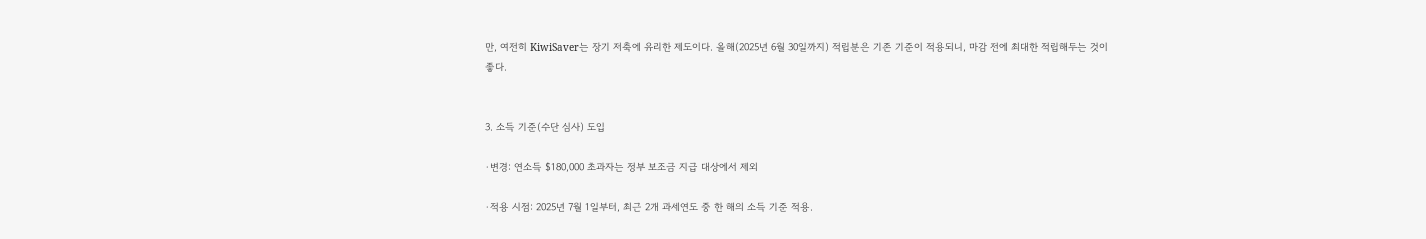만, 여전히 KiwiSaver는 장기 저축에 유리한 제도이다. 올해(2025년 6월 30일까지) 적립분은 기존 기준이 적용되니, 마감 전에 최대한 적립해두는 것이 좋다.


3. 소득 기준(수단 심사) 도입

·변경: 연소득 $180,000 초과자는 정부 보조금 지급 대상에서 제외

·적용 시점: 2025년 7월 1일부터, 최근 2개 과세연도 중 한 해의 소득 기준 적용.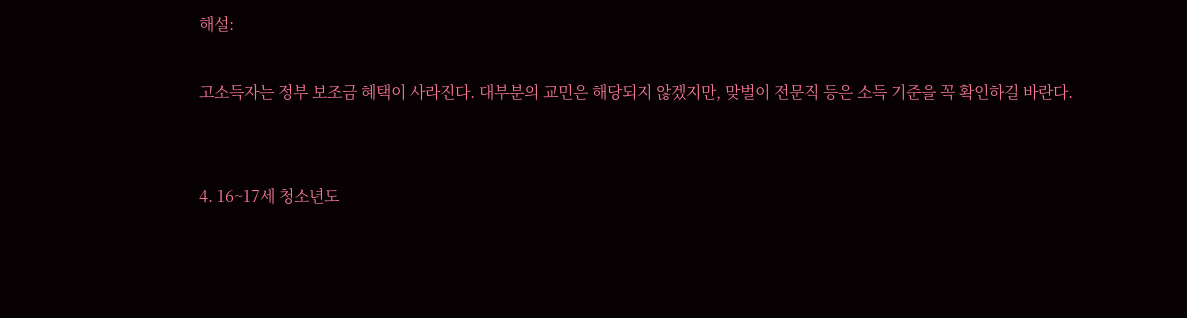해설:

고소득자는 정부 보조금 혜택이 사라진다. 대부분의 교민은 해당되지 않겠지만, 맞벌이 전문직 등은 소득 기준을 꼭 확인하길 바란다.


4. 16~17세 청소년도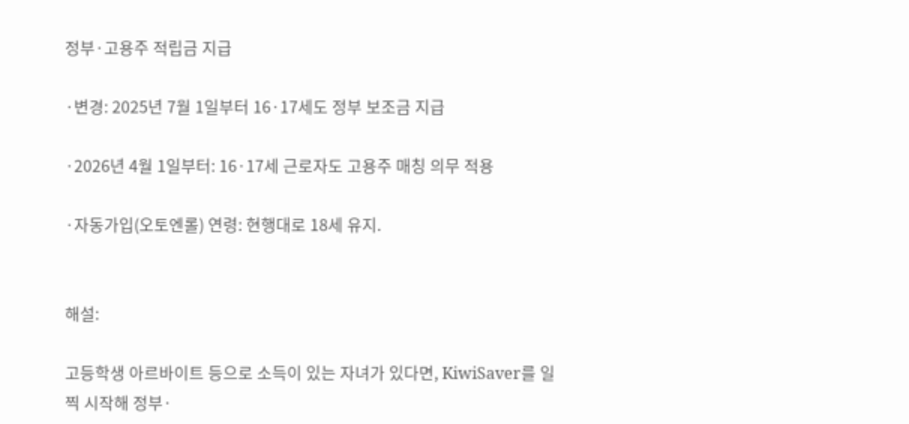정부·고용주 적립금 지급

·변경: 2025년 7월 1일부터 16·17세도 정부 보조금 지급

·2026년 4월 1일부터: 16·17세 근로자도 고용주 매칭 의무 적용

·자동가입(오토엔롤) 연령: 현행대로 18세 유지.


해설:

고등학생 아르바이트 등으로 소득이 있는 자녀가 있다면, KiwiSaver를 일찍 시작해 정부·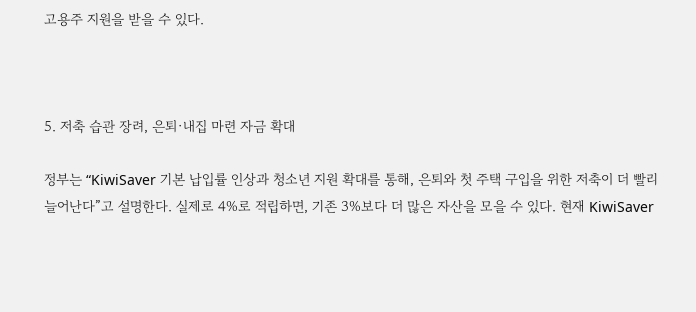고용주 지원을 받을 수 있다.



5. 저축 습관 장려, 은퇴·내집 마련 자금 확대

정부는 “KiwiSaver 기본 납입률 인상과 청소년 지원 확대를 통해, 은퇴와 첫 주택 구입을 위한 저축이 더 빨리 늘어난다”고 설명한다. 실제로 4%로 적립하면, 기존 3%보다 더 많은 자산을 모을 수 있다. 현재 KiwiSaver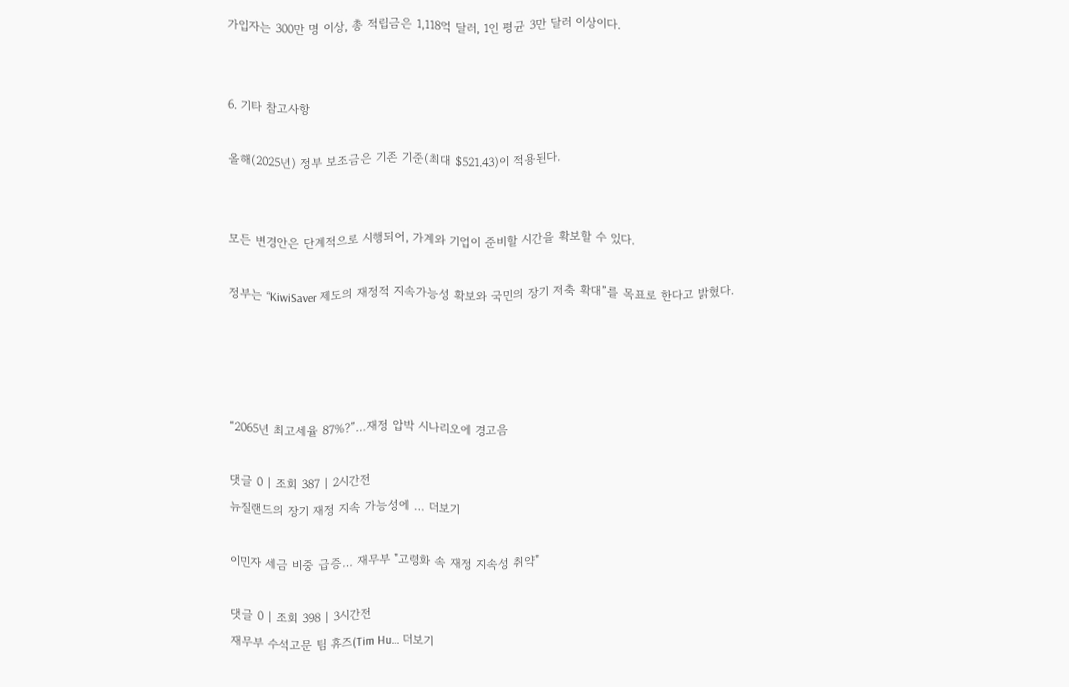가입자는 300만 명 이상, 총 적립금은 1,118억 달러, 1인 평균 3만 달러 이상이다.


6. 기타 참고사항

올해(2025년) 정부 보조금은 기존 기준(최대 $521.43)이 적용된다.


모든 변경안은 단계적으로 시행되어, 가계와 기업이 준비할 시간을 확보할 수 있다.

정부는 “KiwiSaver 제도의 재정적 지속가능성 확보와 국민의 장기 저축 확대”를 목표로 한다고 밝혔다.




“2065년 최고세율 87%?”…재정 압박 시나리오에 경고음

댓글 0 | 조회 387 | 2시간전
뉴질랜드의 장기 재정 지속 가능성에 … 더보기

이민자 세금 비중 급증… 재무부 "고령화 속 재정 지속성 취약"

댓글 0 | 조회 398 | 3시간전
재무부 수석고문 팀 휴즈(Tim Hu… 더보기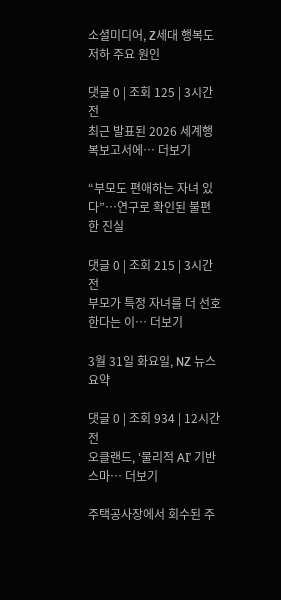소셜미디어, Z세대 행복도 저하 주요 원인

댓글 0 | 조회 125 | 3시간전
최근 발표된 2026 세계행복보고서에… 더보기

“부모도 편애하는 자녀 있다”…연구로 확인된 불편한 진실

댓글 0 | 조회 215 | 3시간전
부모가 특정 자녀를 더 선호한다는 이… 더보기

3월 31일 화요일, NZ 뉴스 요약

댓글 0 | 조회 934 | 12시간전
오클랜드, ‘물리적 AI’ 기반 스마… 더보기

주택공사장에서 회수된 주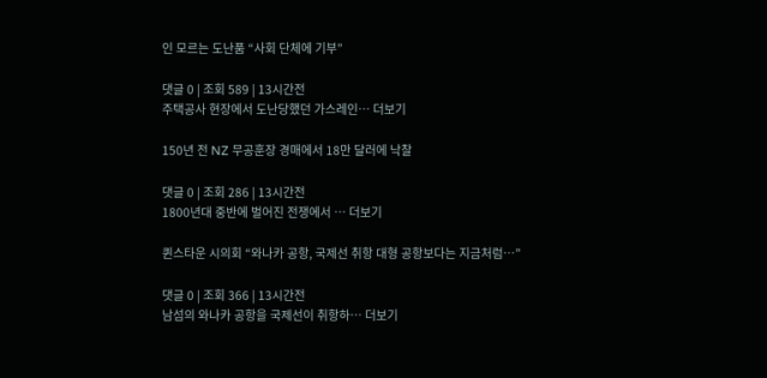인 모르는 도난품 “사회 단체에 기부”

댓글 0 | 조회 589 | 13시간전
주택공사 현장에서 도난당했던 가스레인… 더보기

150년 전 NZ 무공훈장 경매에서 18만 달러에 낙찰

댓글 0 | 조회 286 | 13시간전
1800년대 중반에 벌어진 전쟁에서 … 더보기

퀸스타운 시의회 “와나카 공항, 국제선 취항 대형 공항보다는 지금처럼…”

댓글 0 | 조회 366 | 13시간전
남섬의 와나카 공항을 국제선이 취항하… 더보기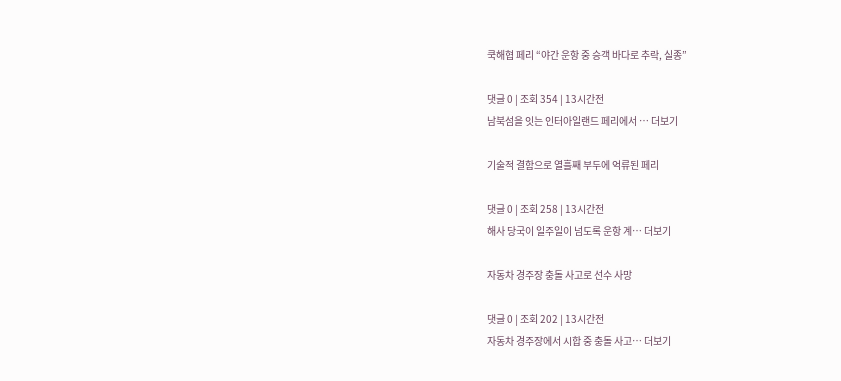쿡해협 페리 “야간 운항 중 승객 바다로 추락, 실종”

댓글 0 | 조회 354 | 13시간전
남북섬을 잇는 인터아일랜드 페리에서 … 더보기

기술적 결함으로 열흘째 부두에 억류된 페리

댓글 0 | 조회 258 | 13시간전
해사 당국이 일주일이 넘도록 운항 계… 더보기

자동차 경주장 충돌 사고로 선수 사망

댓글 0 | 조회 202 | 13시간전
자동차 경주장에서 시합 중 충돌 사고… 더보기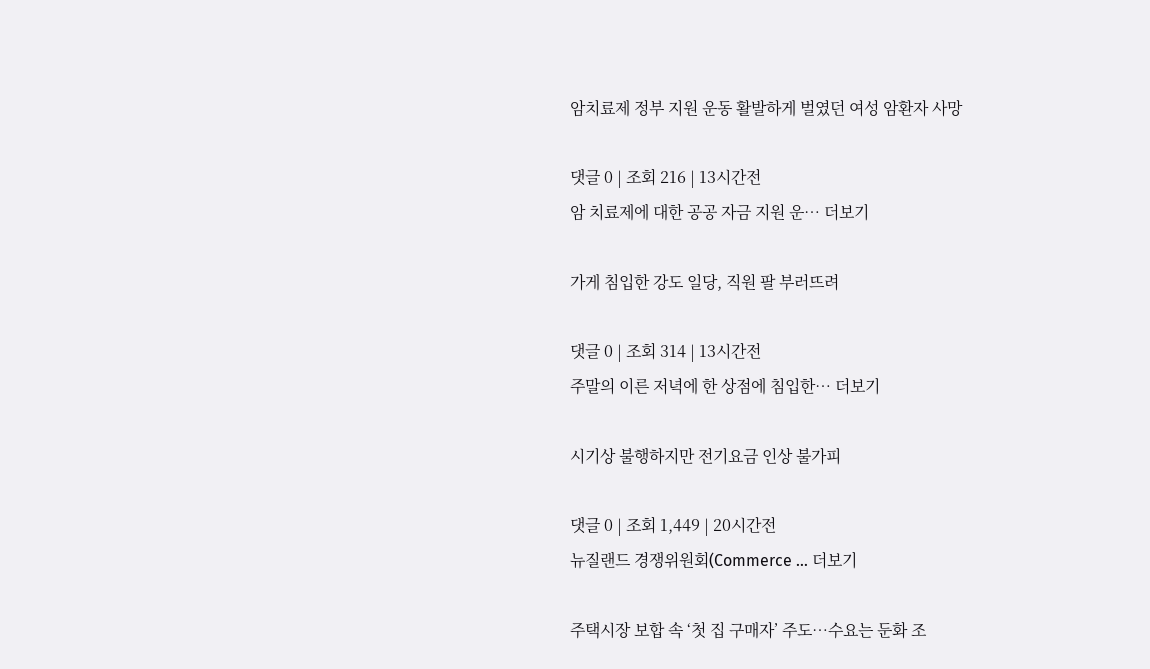암치료제 정부 지원 운동 활발하게 벌였던 여성 암환자 사망

댓글 0 | 조회 216 | 13시간전
암 치료제에 대한 공공 자금 지원 운… 더보기

가게 침입한 강도 일당, 직원 팔 부러뜨려

댓글 0 | 조회 314 | 13시간전
주말의 이른 저녁에 한 상점에 침입한… 더보기

시기상 불행하지만 전기요금 인상 불가피

댓글 0 | 조회 1,449 | 20시간전
뉴질랜드 경쟁위원회(Commerce … 더보기

주택시장 보합 속 ‘첫 집 구매자’ 주도…수요는 둔화 조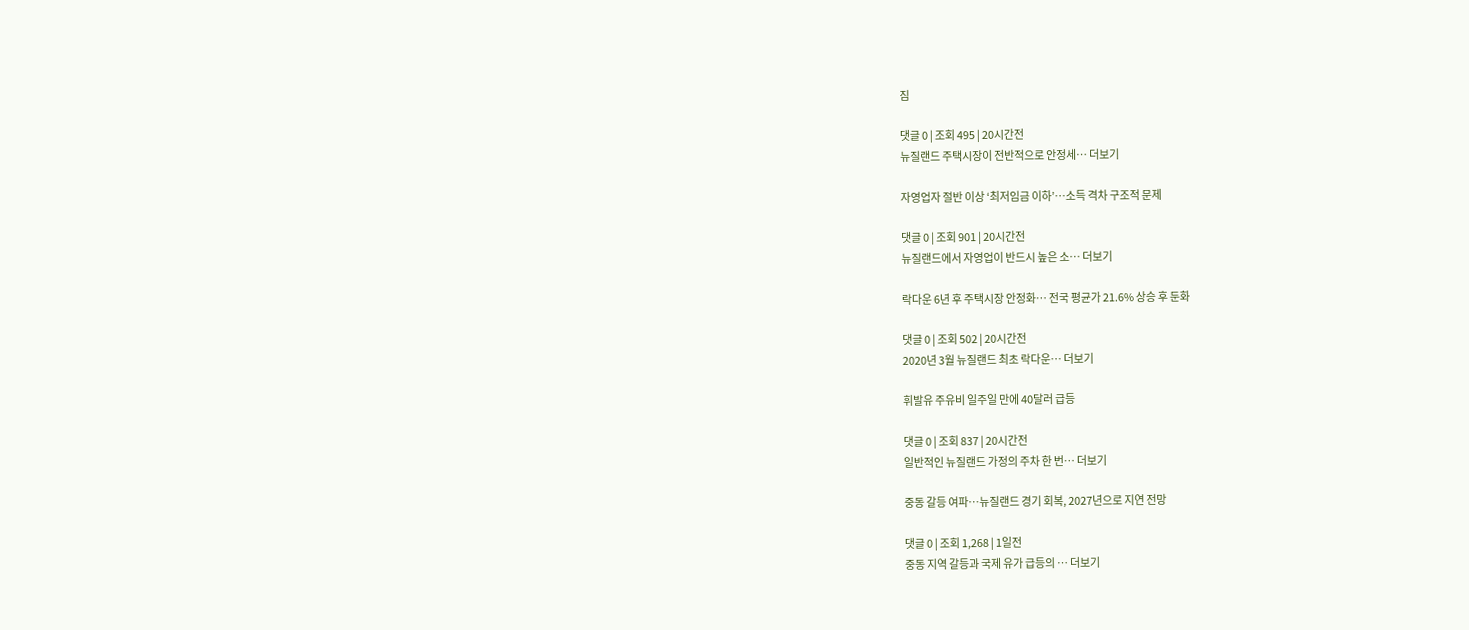짐

댓글 0 | 조회 495 | 20시간전
뉴질랜드 주택시장이 전반적으로 안정세… 더보기

자영업자 절반 이상 ‘최저임금 이하’…소득 격차 구조적 문제

댓글 0 | 조회 901 | 20시간전
뉴질랜드에서 자영업이 반드시 높은 소… 더보기

락다운 6년 후 주택시장 안정화… 전국 평균가 21.6% 상승 후 둔화

댓글 0 | 조회 502 | 20시간전
2020년 3월 뉴질랜드 최초 락다운… 더보기

휘발유 주유비 일주일 만에 40달러 급등

댓글 0 | 조회 837 | 20시간전
일반적인 뉴질랜드 가정의 주차 한 번… 더보기

중동 갈등 여파…뉴질랜드 경기 회복, 2027년으로 지연 전망

댓글 0 | 조회 1,268 | 1일전
중동 지역 갈등과 국제 유가 급등의 … 더보기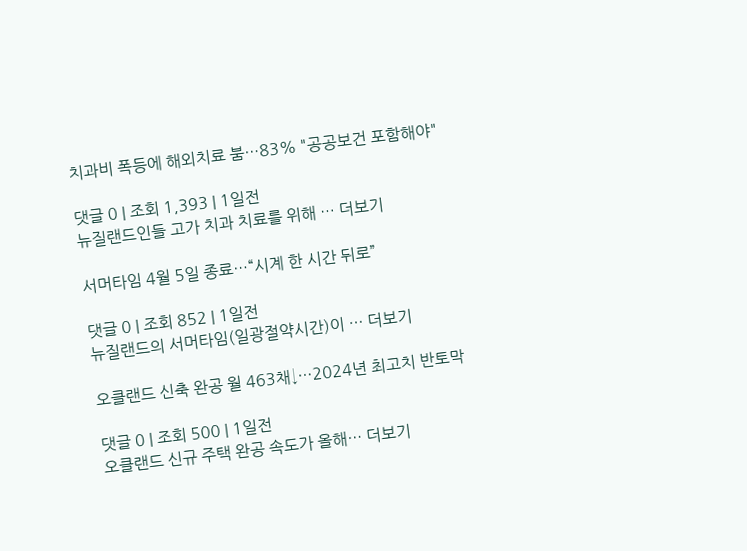치과비 폭등에 해외치료 붐…83% "공공보건 포함해야"

댓글 0 | 조회 1,393 | 1일전
뉴질랜드인들 고가 치과 치료를 위해 … 더보기

서머타임 4월 5일 종료…“시계 한 시간 뒤로”

댓글 0 | 조회 852 | 1일전
뉴질랜드의 서머타임(일광절약시간)이 … 더보기

오클랜드 신축 완공 월 463채↓…2024년 최고치 반토막

댓글 0 | 조회 500 | 1일전
오클랜드 신규 주택 완공 속도가 올해… 더보기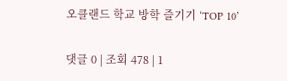오클랜드 학교 방학 즐기기 ‘TOP 10’

댓글 0 | 조회 478 | 1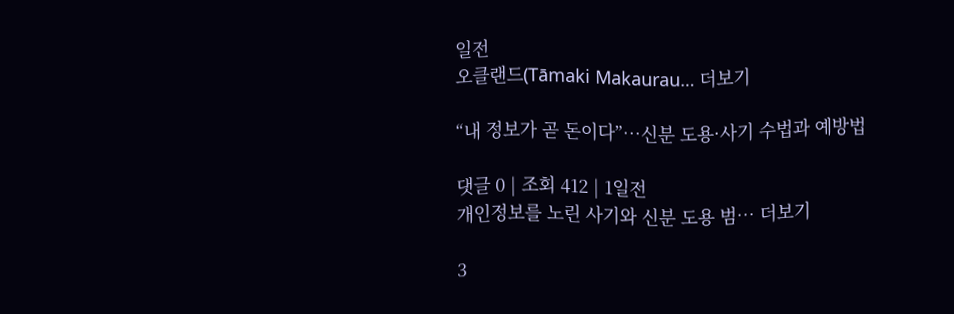일전
오클랜드(Tāmaki Makaurau… 더보기

“내 정보가 곧 돈이다”…신분 도용·사기 수법과 예방법

댓글 0 | 조회 412 | 1일전
개인정보를 노린 사기와 신분 도용 범… 더보기

3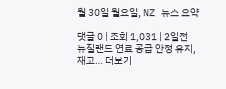월 30일 월요일, NZ 뉴스 요약

댓글 0 | 조회 1,031 | 2일전
뉴질랜드 연료 공급 안정 유지, 재고… 더보기